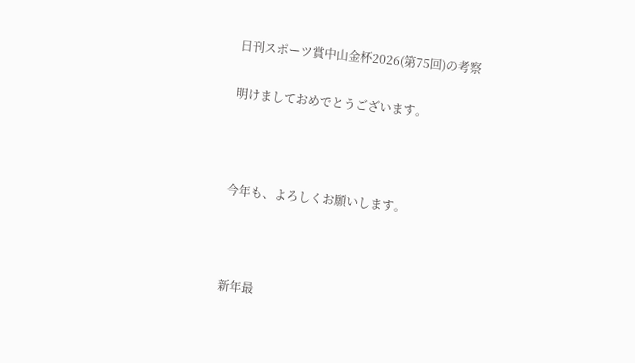日刊スポーツ賞中山金杯2026(第75回)の考察

明けましておめでとうございます。



今年も、よろしくお願いします。



新年最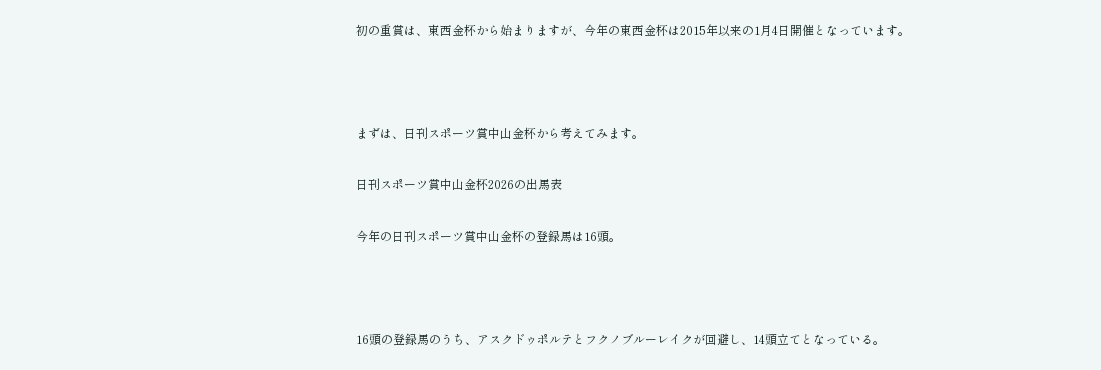初の重賞は、東西金杯から始まりますが、今年の東西金杯は2015年以来の1月4日開催となっています。



まずは、日刊スポーツ賞中山金杯から考えてみます。

日刊スポーツ賞中山金杯2026の出馬表

今年の日刊スポーツ賞中山金杯の登録馬は16頭。



16頭の登録馬のうち、アスクドゥポルテとフクノブルーレイクが回避し、14頭立てとなっている。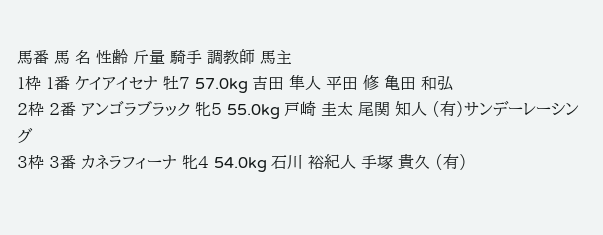馬番 馬 名 性齢 斤量 騎手 調教師 馬主
1枠 1番 ケイアイセナ 牡7 57.0kg 吉田 隼人 平田 修 亀田 和弘
2枠 2番 アンゴラブラック 牝5 55.0kg 戸崎 圭太 尾関 知人 (有)サンデーレーシング
3枠 3番 カネラフィーナ 牝4 54.0kg 石川 裕紀人 手塚 貴久 (有)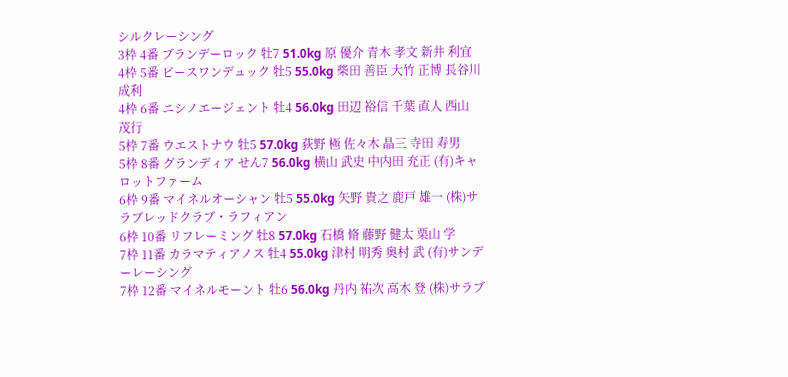シルクレーシング
3枠 4番 ブランデーロック 牡7 51.0kg 原 優介 青木 孝文 新井 利宜
4枠 5番 ピースワンデュック 牡5 55.0kg 柴田 善臣 大竹 正博 長谷川 成利
4枠 6番 ニシノエージェント 牡4 56.0kg 田辺 裕信 千葉 直人 西山 茂行
5枠 7番 ウエストナウ 牡5 57.0kg 荻野 極 佐々木 晶三 寺田 寿男
5枠 8番 グランディア せん7 56.0kg 横山 武史 中内田 充正 (有)キャロットファーム
6枠 9番 マイネルオーシャン 牡5 55.0kg 矢野 貴之 鹿戸 雄一 (株)サラブレッドクラブ・ラフィアン
6枠 10番 リフレーミング 牡8 57.0kg 石橋 脩 藤野 健太 栗山 学
7枠 11番 カラマティアノス 牡4 55.0kg 津村 明秀 奥村 武 (有)サンデーレーシング
7枠 12番 マイネルモーント 牡6 56.0kg 丹内 祐次 高木 登 (株)サラブ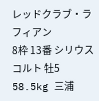レッドクラブ・ラフィアン
8枠 13番 シリウスコルト 牡5 58.5kg 三浦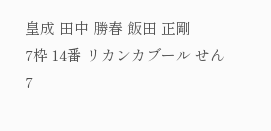皇成 田中 勝春 飯田 正剛
7枠 14番 リカンカブール せん7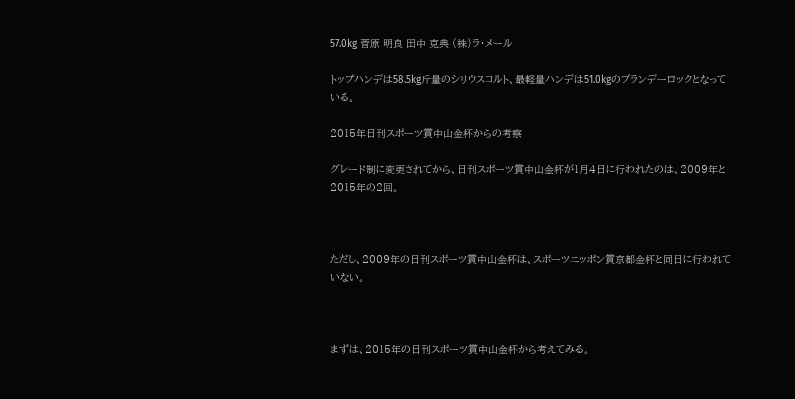57.0kg 菅原 明良 田中 克典 (株)ラ・メール

トップハンデは58.5kg斤量のシリウスコルト、最軽量ハンデは51.0kgのブランデーロックとなっている。

2015年日刊スポーツ賞中山金杯からの考察

グレード制に変更されてから、日刊スポーツ賞中山金杯が1月4日に行われたのは、2009年と2015年の2回。



ただし、2009年の日刊スポーツ賞中山金杯は、スポーツニッポン賞京都金杯と同日に行われていない。



まずは、2015年の日刊スポーツ賞中山金杯から考えてみる。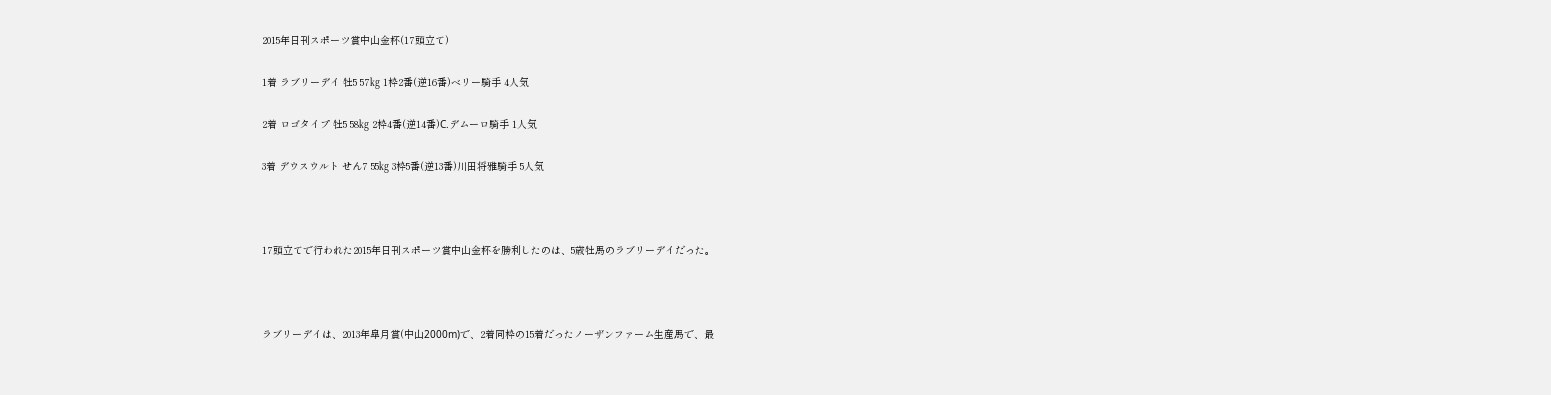2015年日刊スポーツ賞中山金杯(17頭立て)

1着 ラブリーデイ 牡5 57㎏ 1枠2番(逆16番)ベリー騎手 4人気

2着 ロゴタイプ 牡5 58㎏ 2枠4番(逆14番)C.デムーロ騎手 1人気

3着 デウスウルト せん7 55㎏ 3枠5番(逆13番)川田将雅騎手 5人気



17頭立てで行われた2015年日刊スポーツ賞中山金杯を勝利したのは、5歳牡馬のラブリーデイだった。



ラブリーデイは、2013年皐月賞(中山2000m)で、2着同枠の15着だったノーザンファーム生産馬で、最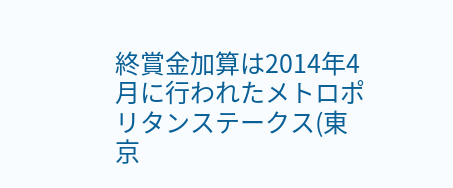終賞金加算は2014年4月に行われたメトロポリタンステークス(東京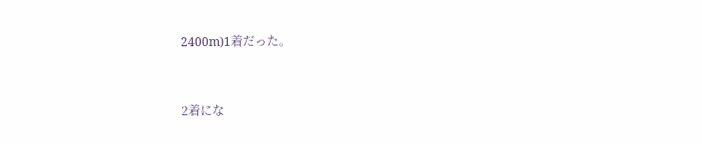2400m)1着だった。



2着にな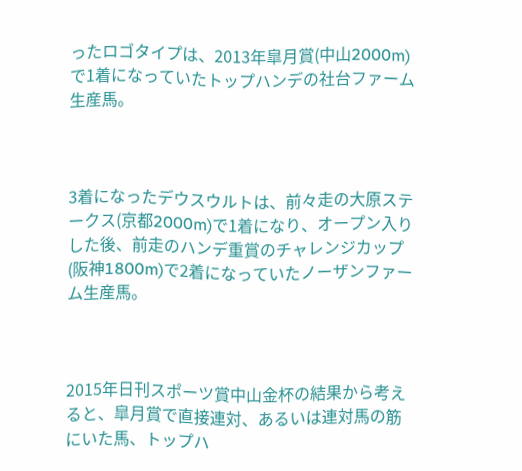ったロゴタイプは、2013年皐月賞(中山2000m)で1着になっていたトップハンデの社台ファーム生産馬。



3着になったデウスウルトは、前々走の大原ステークス(京都2000m)で1着になり、オープン入りした後、前走のハンデ重賞のチャレンジカップ(阪神1800m)で2着になっていたノーザンファーム生産馬。



2015年日刊スポーツ賞中山金杯の結果から考えると、皐月賞で直接連対、あるいは連対馬の筋にいた馬、トップハ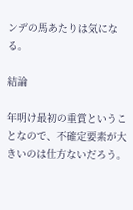ンデの馬あたりは気になる。

結論

年明け最初の重賞ということなので、不確定要素が大きいのは仕方ないだろう。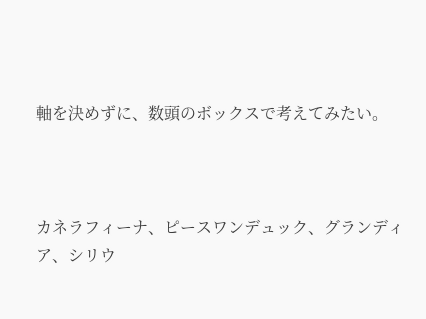軸を決めずに、数頭のボックスで考えてみたい。



カネラフィーナ、ピースワンデュック、グランディア、シリウ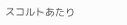スコルトあたり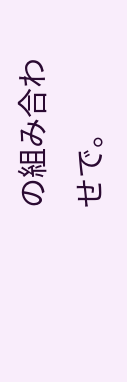の組み合わせで。